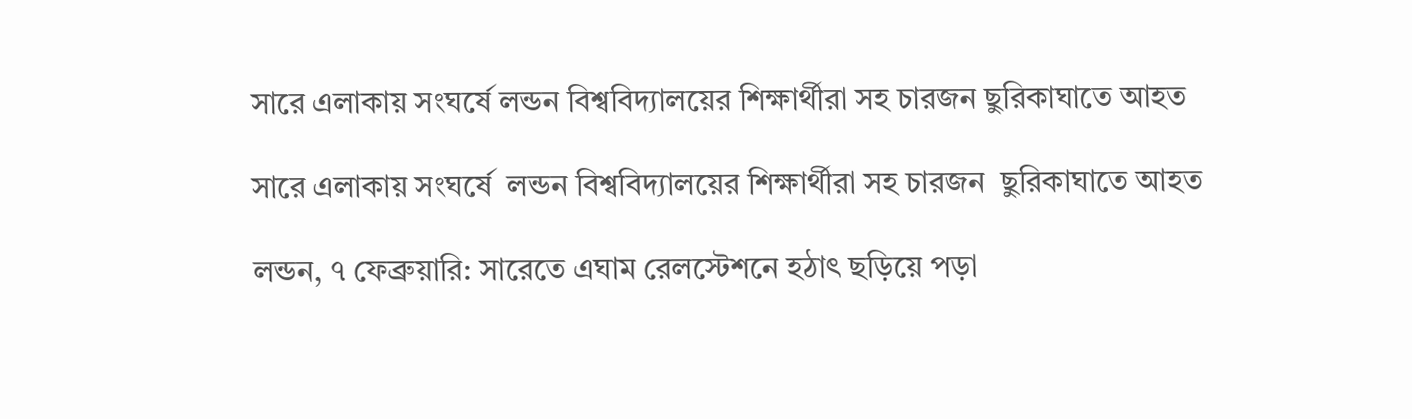সারে এলাকায় সংঘর্ষে লন্ডন বিশ্ববিদ্যালয়ের শিক্ষার্থীরা সহ চারজন ছুরিকাঘাতে আহত

সারে এলাকায় সংঘর্ষে  লন্ডন বিশ্ববিদ্যালয়ের শিক্ষার্থীরা সহ চারজন  ছুরিকাঘাতে আহত

লন্ডন, ৭ ফেব্রুয়ারি: সারেতে এঘাম রেলস্টেশনে হঠাৎ ছড়িয়ে পড়া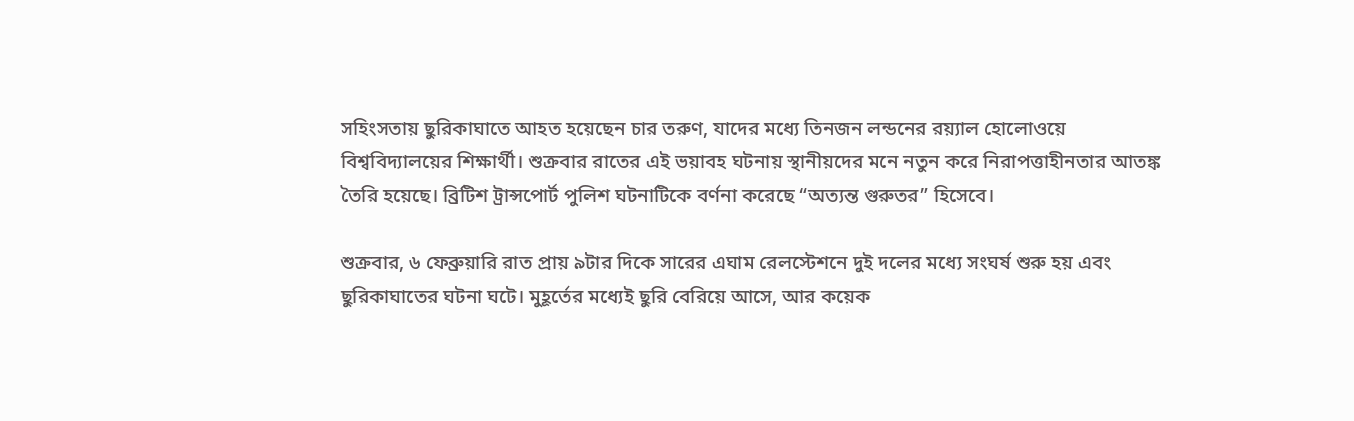সহিংসতায় ছুরিকাঘাতে আহত হয়েছেন চার তরুণ, যাদের মধ্যে তিনজন লন্ডনের রয়্যাল হোলোওয়ে বিশ্ববিদ্যালয়ের শিক্ষার্থী। শুক্রবার রাতের এই ভয়াবহ ঘটনায় স্থানীয়দের মনে নতুন করে নিরাপত্তাহীনতার আতঙ্ক তৈরি হয়েছে। ব্রিটিশ ট্রান্সপোর্ট পুলিশ ঘটনাটিকে বর্ণনা করেছে “অত্যন্ত গুরুতর” হিসেবে।

শুক্রবার, ৬ ফেব্রুয়ারি রাত প্রায় ৯টার দিকে সারের এঘাম রেলস্টেশনে দুই দলের মধ্যে সংঘর্ষ শুরু হয় এবং ছুরিকাঘাতের ঘটনা ঘটে। মুহূর্তের মধ্যেই ছুরি বেরিয়ে আসে, আর কয়েক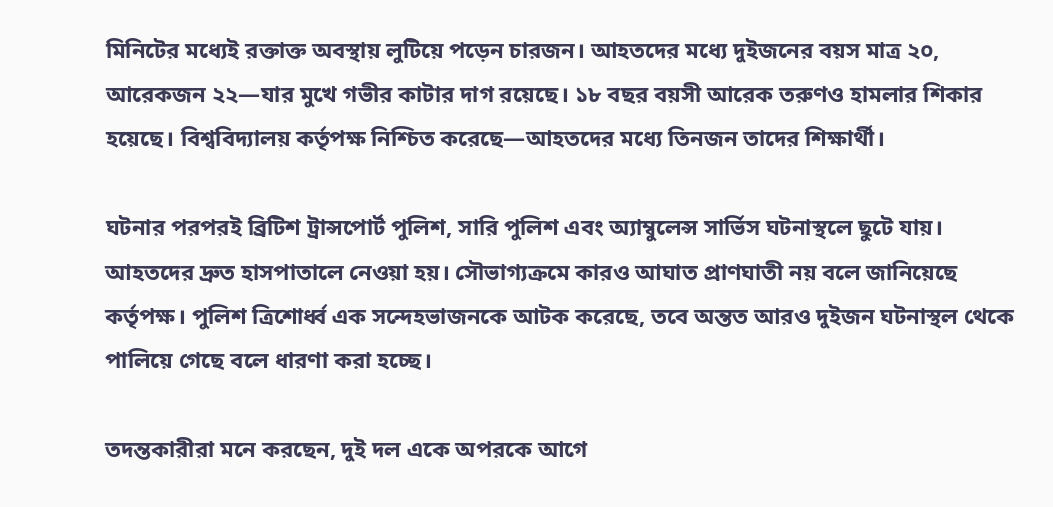মিনিটের মধ্যেই রক্তাক্ত অবস্থায় লুটিয়ে পড়েন চারজন। আহতদের মধ্যে দুইজনের বয়স মাত্র ২০, আরেকজন ২২—যার মুখে গভীর কাটার দাগ রয়েছে। ১৮ বছর বয়সী আরেক তরুণও হামলার শিকার হয়েছে। বিশ্ববিদ্যালয় কর্তৃপক্ষ নিশ্চিত করেছে—আহতদের মধ্যে তিনজন তাদের শিক্ষার্থী।

ঘটনার পরপরই ব্রিটিশ ট্রান্সপোর্ট পুলিশ, সারি পুলিশ এবং অ্যাম্বুলেন্স সার্ভিস ঘটনাস্থলে ছুটে যায়। আহতদের দ্রুত হাসপাতালে নেওয়া হয়। সৌভাগ্যক্রমে কারও আঘাত প্রাণঘাতী নয় বলে জানিয়েছে কর্তৃপক্ষ। পুলিশ ত্রিশোর্ধ্ব এক সন্দেহভাজনকে আটক করেছে, তবে অন্তত আরও দুইজন ঘটনাস্থল থেকে পালিয়ে গেছে বলে ধারণা করা হচ্ছে।

তদন্তকারীরা মনে করছেন, দুই দল একে অপরকে আগে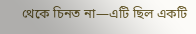থেকে চিনত না—এটি ছিল একটি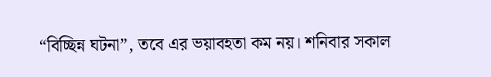“বিচ্ছিন্ন ঘটনা”, তবে এর ভয়াবহতা কম নয়। শনিবার সকাল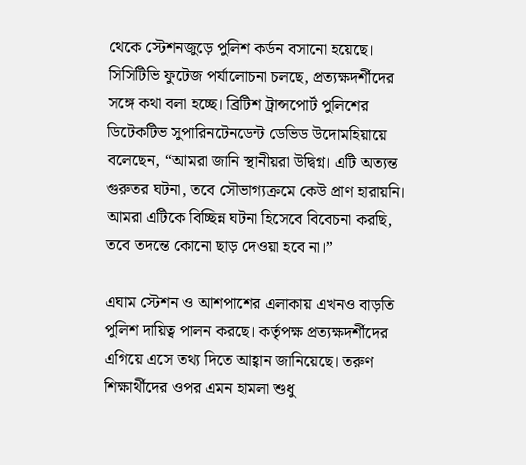থেকে স্টেশনজুড়ে পুলিশ কর্ডন বসানো হয়েছে। সিসিটিভি ফুটেজ পর্যালোচনা চলছে, প্রত্যক্ষদর্শীদের সঙ্গে কথা বলা হচ্ছে। ব্রিটিশ ট্রান্সপোর্ট পুলিশের ডিটেকটিভ সুপারিনটেনডেন্ট ডেভিড উদোমহিয়ায়ে বলেছেন, “আমরা জানি স্থানীয়রা উদ্বিগ্ন। এটি অত্যন্ত গুরুতর ঘটনা, তবে সৌভাগ্যক্রমে কেউ প্রাণ হারায়নি। আমরা এটিকে বিচ্ছিন্ন ঘটনা হিসেবে বিবেচনা করছি, তবে তদন্তে কোনো ছাড় দেওয়া হবে না।”

এঘাম স্টেশন ও আশপাশের এলাকায় এখনও বাড়তি পুলিশ দায়িত্ব পালন করছে। কর্তৃপক্ষ প্রত্যক্ষদর্শীদের এগিয়ে এসে তথ্য দিতে আহ্বান জানিয়েছে। তরুণ শিক্ষার্থীদের ওপর এমন হামলা শুধু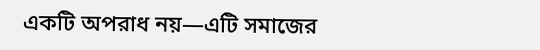একটি অপরাধ নয়—এটি সমাজের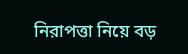নিরাপত্তা নিয়ে বড়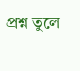প্রশ্ন তুলে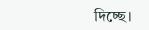দিচ্ছে।